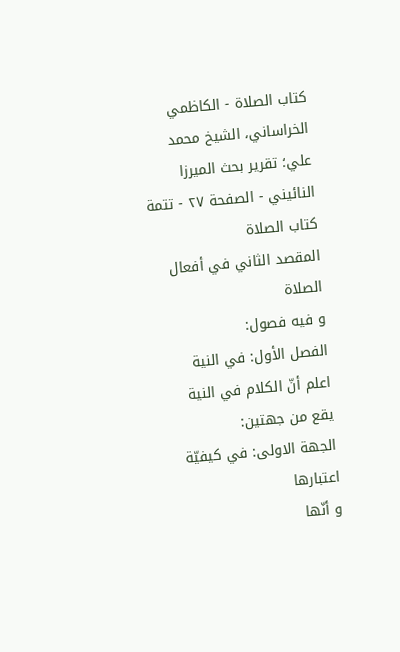کتاب الصلاة - الكاظمي الخراساني، الشيخ محمد علي؛ تقرير بحث الميرزا النائيني - الصفحة ٢٧ - تتمة كتاب الصلاة
المقصد الثاني في أفعال الصلاة
و فيه فصول:
الفصل الأول: في النية
اعلم أنّ الكلام في النية يقع من جهتين:
الجهة الاولى: في كيفيّة اعتبارها
و أنّها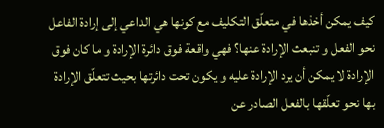كيف يمكن أخذها في متعلّق التكليف مع كونها هي الداعي إلى إرادة الفاعل نحو الفعل و تنبعث الإرادة عنها؟ فهي واقعة فوق دائرة الإرادة و ما كان فوق الإرادة لا يمكن أن يرد الإرادة عليه و يكون تحت دائرتها بحيث تتعلّق الإرادة بها نحو تعلّقها بالفعل الصادر عن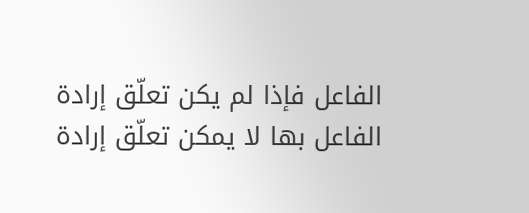الفاعل فإذا لم يكن تعلّق إرادة الفاعل بها لا يمكن تعلّق إرادة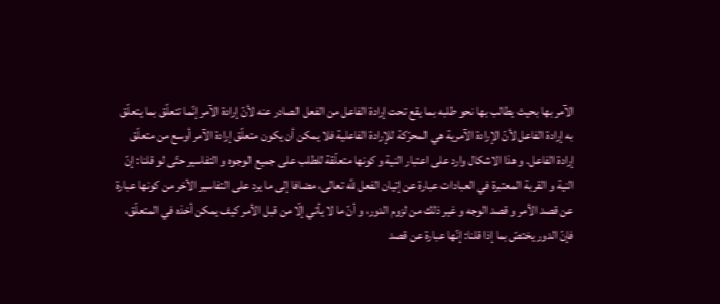الآمر بها بحيث يطالب بها نحو طلبه بما يقع تحت إرادة الفاعل من الفعل الصادر عنه لأنّ إرادة الآمر إنّما تتعلّق بما يتعلّق به إرادة الفاعل لأنّ الإرادة الآمرية هي المحرّكة للإرادة الفاعلية فلا يمكن أن يكون متعلّق إرادة الآمر أوسع من متعلّق إرادة الفاعل. و هذا الاشكال وارد على اعتبار النية و كونها متعلّقة للطلب على جميع الوجوه و التفاسير حتّى لو قلنا: إنّ النية و القربة المعتبرة في العبادات عبارة عن إتيان الفعل للَّه تعالى، مضافا إلى ما يرد على التفاسير الأخر من كونها عبارة عن قصد الأمر و قصد الوجه و غير ذلك من لزوم الدور، و أنّ ما لا يأتي إلّا من قبل الأمر كيف يمكن أخذه في المتعلّق، فإنّ الدور يختصّ بما إذا قلنا: إنّها عبارة عن قصد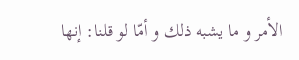الأمر و ما يشبه ذلك و أمّا لو قلنا: إنها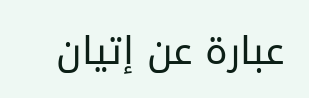عبارة عن إتيان